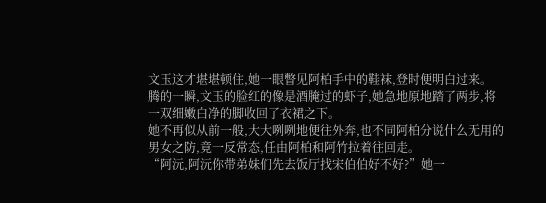文玉这才堪堪顿住,她一眼瞥见阿柏手中的鞋袜,登时便明白过来。
腾的一瞬,文玉的脸红的像是酒腌过的虾子,她急地原地踏了两步,将一双细嫩白净的脚收回了衣裙之下。
她不再似从前一般,大大咧咧地便往外奔,也不同阿柏分说什么无用的男女之防,竟一反常态,任由阿柏和阿竹拉着往回走。
“阿沅,阿沅你带弟妹们先去饭厅找宋伯伯好不好?”她一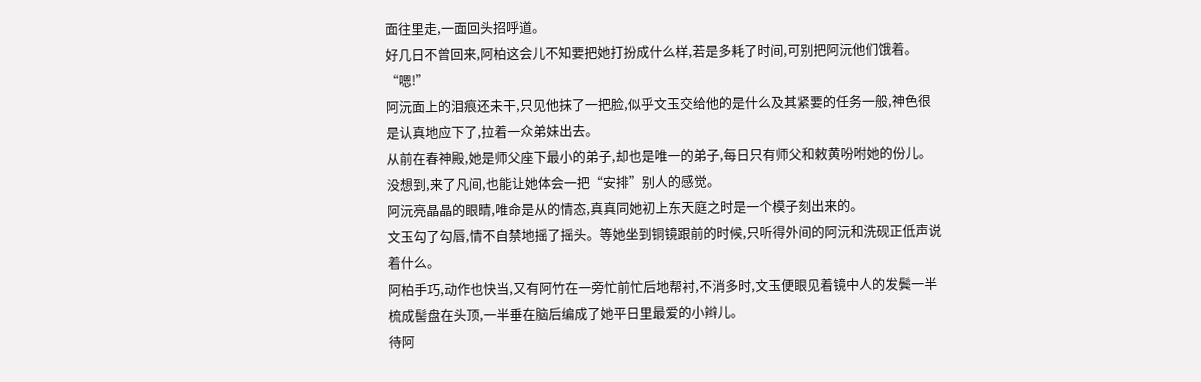面往里走,一面回头招呼道。
好几日不曾回来,阿柏这会儿不知要把她打扮成什么样,若是多耗了时间,可别把阿沅他们饿着。
“嗯!”
阿沅面上的泪痕还未干,只见他抹了一把脸,似乎文玉交给他的是什么及其紧要的任务一般,神色很是认真地应下了,拉着一众弟妹出去。
从前在春神殿,她是师父座下最小的弟子,却也是唯一的弟子,每日只有师父和敕黄吩咐她的份儿。
没想到,来了凡间,也能让她体会一把“安排”别人的感觉。
阿沅亮晶晶的眼睛,唯命是从的情态,真真同她初上东天庭之时是一个模子刻出来的。
文玉勾了勾唇,情不自禁地摇了摇头。等她坐到铜镜跟前的时候,只听得外间的阿沅和洗砚正低声说着什么。
阿柏手巧,动作也快当,又有阿竹在一旁忙前忙后地帮衬,不消多时,文玉便眼见着镜中人的发鬓一半梳成髻盘在头顶,一半垂在脑后编成了她平日里最爱的小辫儿。
待阿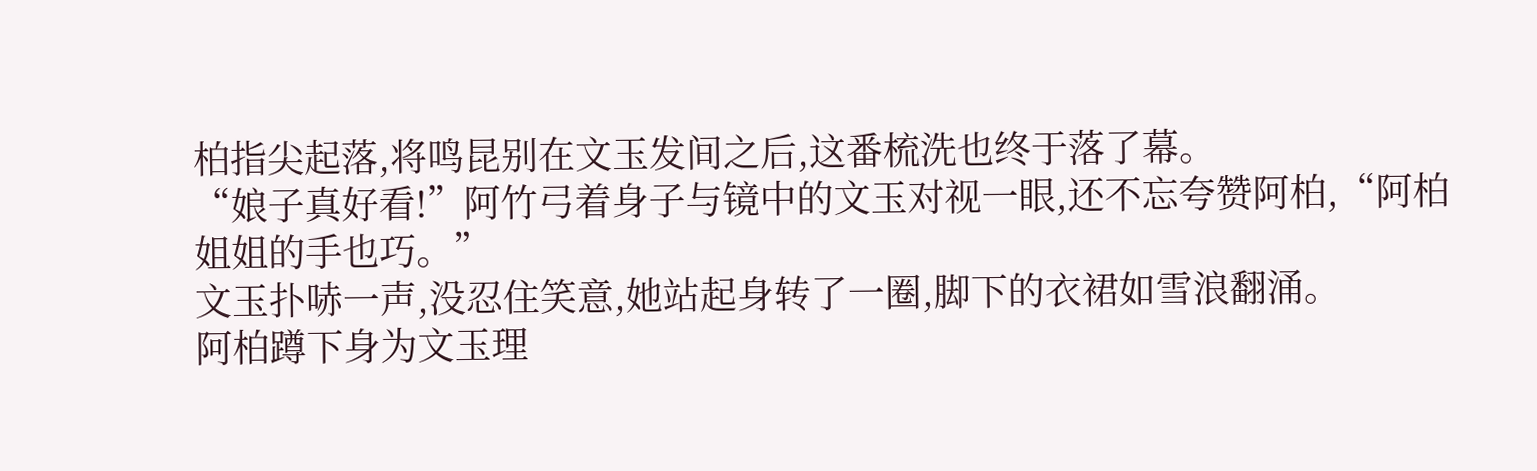柏指尖起落,将鸣昆别在文玉发间之后,这番梳洗也终于落了幕。
“娘子真好看!”阿竹弓着身子与镜中的文玉对视一眼,还不忘夸赞阿柏,“阿柏姐姐的手也巧。”
文玉扑哧一声,没忍住笑意,她站起身转了一圈,脚下的衣裙如雪浪翻涌。
阿柏蹲下身为文玉理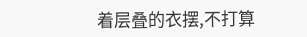着层叠的衣摆,不打算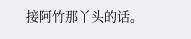接阿竹那丫头的话。